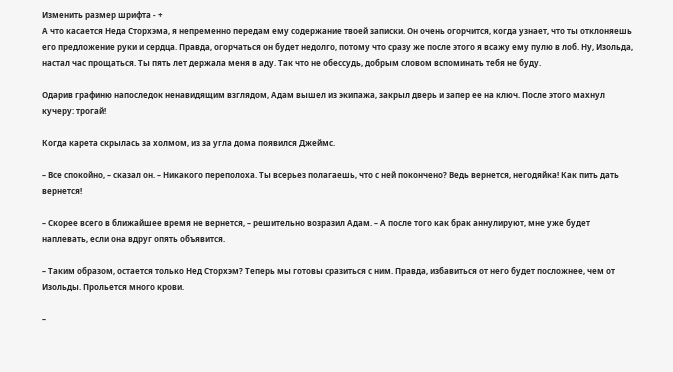Изменить размер шрифта - +
А что касается Неда Сторхэма, я непременно передам ему содержание твоей записки. Он очень огорчится, когда узнает, что ты отклоняешь его предложение руки и сердца. Правда, огорчаться он будет недолго, потому что сразу же после этого я всажу ему пулю в лоб. Ну, Изольда, настал час прощаться. Ты пять лет держала меня в аду. Так что не обессудь, добрым словом вспоминать тебя не буду.

Одарив графиню напоследок ненавидящим взглядом, Адам вышел из экипажа, закрыл дверь и запер ее на ключ. После этого махнул кучеру: трогай!

Когда карета скрылась за холмом, из за угла дома появился Джеймс.

– Все спокойно, – сказал он. – Никакого переполоха. Ты всерьез полагаешь, что с ней покончено? Ведь вернется, негодяйка! Как пить дать вернется!

– Скорее всего в ближайшее время не вернется, – решительно возразил Адам. – А после того как брак аннулируют, мне уже будет наплевать, если она вдруг опять объявится.

– Таким образом, остается только Нед Сторхэм? Теперь мы готовы сразиться с ним. Правда, избавиться от него будет посложнее, чем от Изольды. Прольется много крови.

–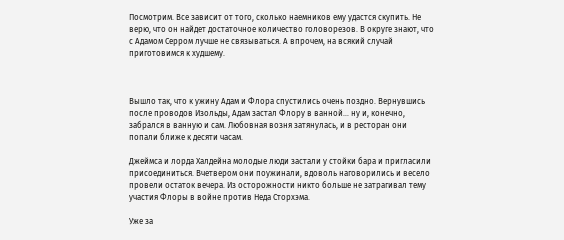Посмотрим. Все зависит от того, сколько наемников ему удастся скупить. Не верю, что он найдет достаточное количество головорезов. В округе знают, что с Адамом Серром лучше не связываться. А впрочем, на всякий случай приготовимся к худшему.



Вышло так, что к ужину Адам и Флора спустились очень поздно. Вернувшись после проводов Изольды, Адам застал Флору в ванной… ну и, конечно, забрался в ванную и сам. Любовная возня затянулась, и в ресторан они попали ближе к десяти часам.

Джеймса и лорда Халдейна молодые люди застали у стойки бара и пригласили присоединиться. Вчетвером они поужинали, вдоволь наговорились и весело провели остаток вечера. Из осторожности никто больше не затрагивал тему участия Флоры в войне против Неда Сторхэма.

Уже за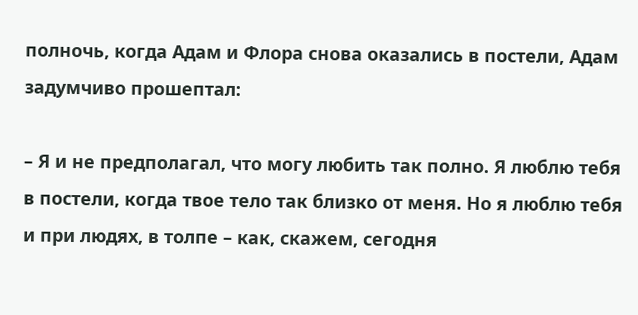полночь, когда Адам и Флора снова оказались в постели, Адам задумчиво прошептал:

– Я и не предполагал, что могу любить так полно. Я люблю тебя в постели, когда твое тело так близко от меня. Но я люблю тебя и при людях, в толпе – как, скажем, сегодня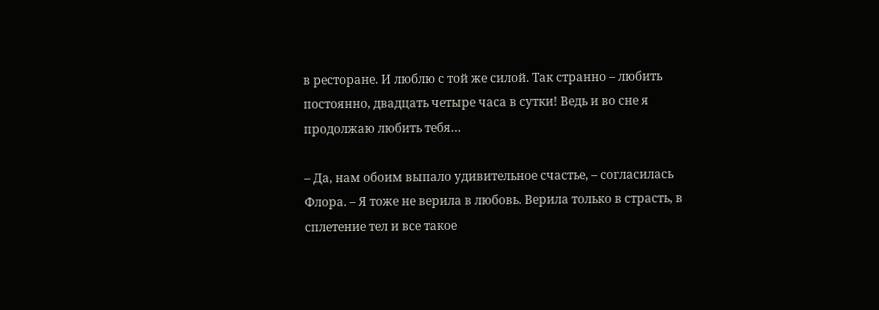в ресторане. И люблю с той же силой. Так странно – любить постоянно, двадцать четыре часа в сутки! Ведь и во сне я продолжаю любить тебя…

– Да, нам обоим выпало удивительное счастье, – согласилась Флора. – Я тоже не верила в любовь. Верила только в страсть, в сплетение тел и все такое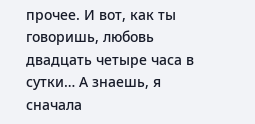прочее. И вот, как ты говоришь, любовь двадцать четыре часа в сутки… А знаешь, я сначала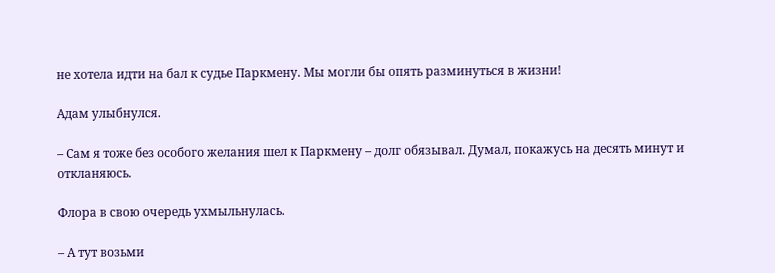не хотела идти на бал к судье Паркмену. Мы могли бы опять разминуться в жизни!

Адам улыбнулся.

– Сам я тоже без особого желания шел к Паркмену – долг обязывал. Думал, покажусь на десять минут и откланяюсь.

Флора в свою очередь ухмыльнулась.

– А тут возьми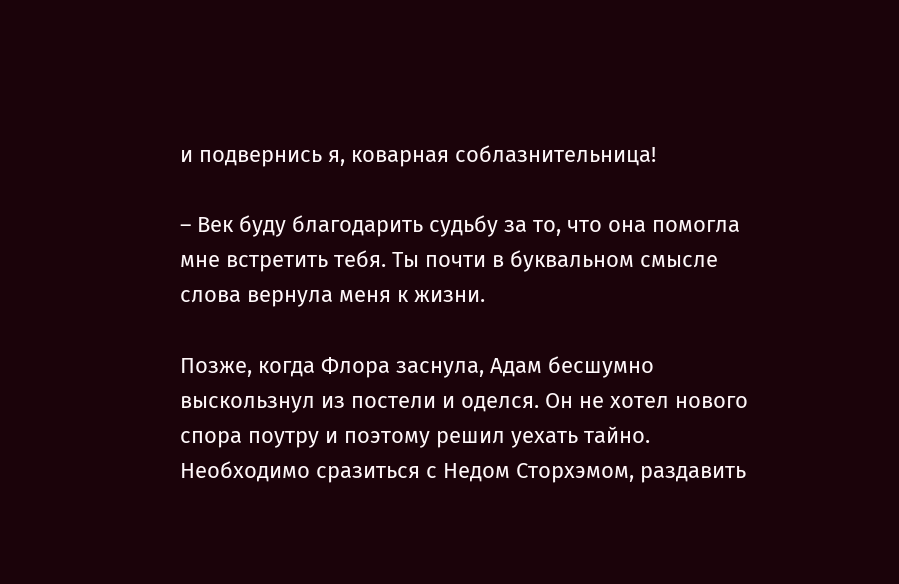и подвернись я, коварная соблазнительница!

– Век буду благодарить судьбу за то, что она помогла мне встретить тебя. Ты почти в буквальном смысле слова вернула меня к жизни.

Позже, когда Флора заснула, Адам бесшумно выскользнул из постели и оделся. Он не хотел нового спора поутру и поэтому решил уехать тайно. Необходимо сразиться с Недом Сторхэмом, раздавить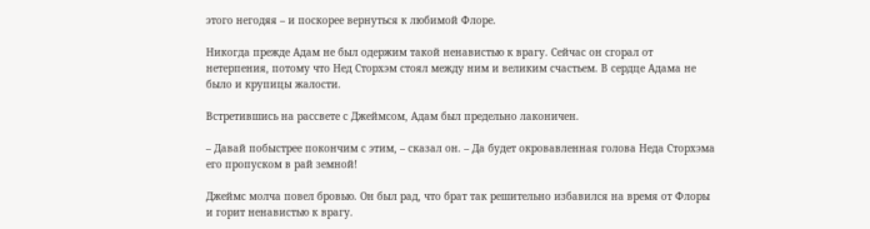этого негодяя – и поскорее вернуться к любимой Флоре.

Никогда прежде Адам не был одержим такой ненавистью к врагу. Сейчас он сгорал от нетерпения, потому что Нед Сторхэм стоял между ним и великим счастьем. В сердце Адама не было и крупицы жалости.

Встретившись на рассвете с Джеймсом, Адам был предельно лаконичен.

– Давай побыстрее покончим с этим, – сказал он. – Да будет окровавленная голова Неда Сторхэма его пропуском в рай земной!

Джеймс молча повел бровью. Он был рад, что брат так решительно избавился на время от Флоры и горит ненавистью к врагу.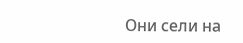Они сели на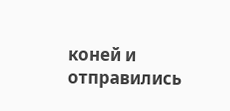коней и отправились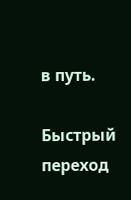в путь.

Быстрый переход